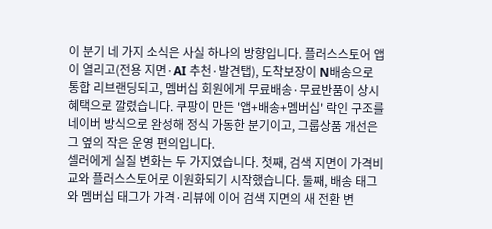이 분기 네 가지 소식은 사실 하나의 방향입니다. 플러스스토어 앱이 열리고(전용 지면·AI 추천·발견탭), 도착보장이 N배송으로 통합 리브랜딩되고, 멤버십 회원에게 무료배송·무료반품이 상시 혜택으로 깔렸습니다. 쿠팡이 만든 '앱+배송+멤버십' 락인 구조를 네이버 방식으로 완성해 정식 가동한 분기이고, 그룹상품 개선은 그 옆의 작은 운영 편의입니다.
셀러에게 실질 변화는 두 가지였습니다. 첫째, 검색 지면이 가격비교와 플러스스토어로 이원화되기 시작했습니다. 둘째, 배송 태그와 멤버십 태그가 가격·리뷰에 이어 검색 지면의 새 전환 변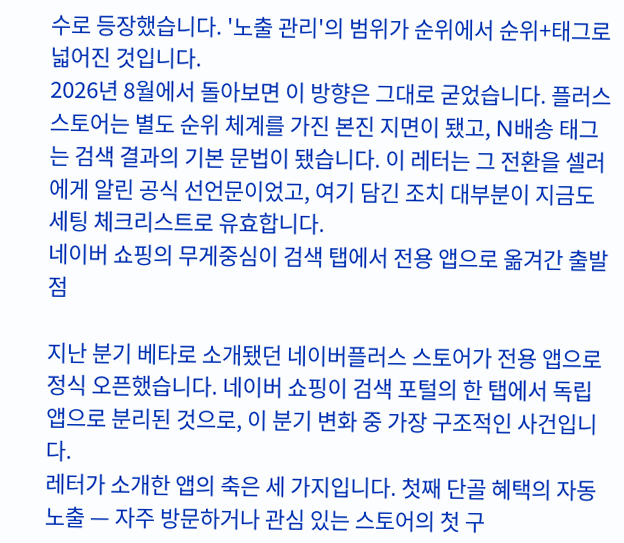수로 등장했습니다. '노출 관리'의 범위가 순위에서 순위+태그로 넓어진 것입니다.
2026년 8월에서 돌아보면 이 방향은 그대로 굳었습니다. 플러스스토어는 별도 순위 체계를 가진 본진 지면이 됐고, N배송 태그는 검색 결과의 기본 문법이 됐습니다. 이 레터는 그 전환을 셀러에게 알린 공식 선언문이었고, 여기 담긴 조치 대부분이 지금도 세팅 체크리스트로 유효합니다.
네이버 쇼핑의 무게중심이 검색 탭에서 전용 앱으로 옮겨간 출발점

지난 분기 베타로 소개됐던 네이버플러스 스토어가 전용 앱으로 정식 오픈했습니다. 네이버 쇼핑이 검색 포털의 한 탭에서 독립 앱으로 분리된 것으로, 이 분기 변화 중 가장 구조적인 사건입니다.
레터가 소개한 앱의 축은 세 가지입니다. 첫째 단골 혜택의 자동 노출 — 자주 방문하거나 관심 있는 스토어의 첫 구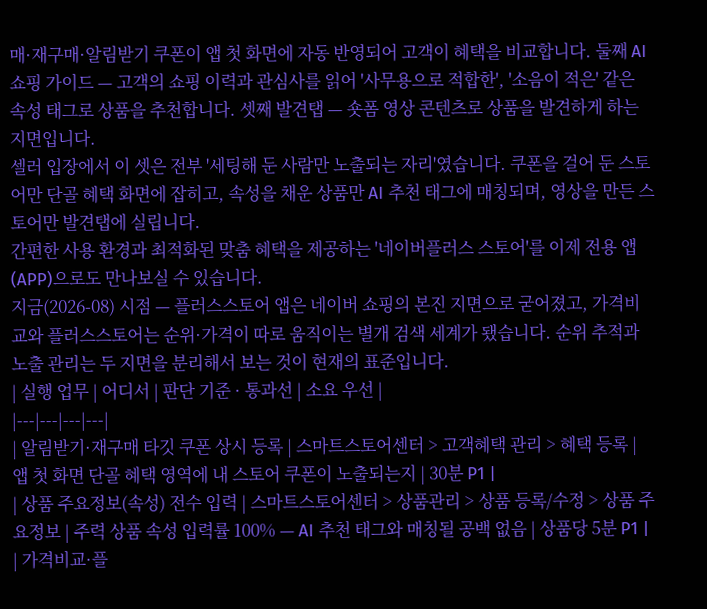매·재구매·알림받기 쿠폰이 앱 첫 화면에 자동 반영되어 고객이 혜택을 비교합니다. 둘째 AI 쇼핑 가이드 — 고객의 쇼핑 이력과 관심사를 읽어 '사무용으로 적합한', '소음이 적은' 같은 속성 태그로 상품을 추천합니다. 셋째 발견탭 — 숏폼 영상 콘텐츠로 상품을 발견하게 하는 지면입니다.
셀러 입장에서 이 셋은 전부 '세팅해 둔 사람만 노출되는 자리'였습니다. 쿠폰을 걸어 둔 스토어만 단골 혜택 화면에 잡히고, 속성을 채운 상품만 AI 추천 태그에 매칭되며, 영상을 만든 스토어만 발견탭에 실립니다.
간편한 사용 환경과 최적화된 맞춤 혜택을 제공하는 '네이버플러스 스토어'를 이제 전용 앱(APP)으로도 만나보실 수 있습니다.
지금(2026-08) 시점 — 플러스스토어 앱은 네이버 쇼핑의 본진 지면으로 굳어졌고, 가격비교와 플러스스토어는 순위·가격이 따로 움직이는 별개 검색 세계가 됐습니다. 순위 추적과 노출 관리는 두 지면을 분리해서 보는 것이 현재의 표준입니다.
| 실행 업무 | 어디서 | 판단 기준 · 통과선 | 소요 우선 |
|---|---|---|---|
| 알림받기·재구매 타깃 쿠폰 상시 등록 | 스마트스토어센터 > 고객혜택 관리 > 혜택 등록 | 앱 첫 화면 단골 혜택 영역에 내 스토어 쿠폰이 노출되는지 | 30분 P1 |
| 상품 주요정보(속성) 전수 입력 | 스마트스토어센터 > 상품관리 > 상품 등록/수정 > 상품 주요정보 | 주력 상품 속성 입력률 100% — AI 추천 태그와 매칭될 공백 없음 | 상품당 5분 P1 |
| 가격비교·플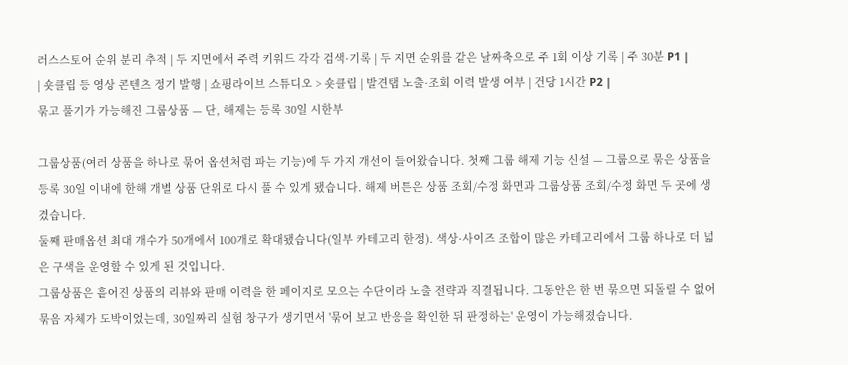러스스토어 순위 분리 추적 | 두 지면에서 주력 키워드 각각 검색·기록 | 두 지면 순위를 같은 날짜축으로 주 1회 이상 기록 | 주 30분 P1 |
| 숏클립 등 영상 콘텐츠 정기 발행 | 쇼핑라이브 스튜디오 > 숏클립 | 발견탭 노출·조회 이력 발생 여부 | 건당 1시간 P2 |
묶고 풀기가 가능해진 그룹상품 — 단, 해제는 등록 30일 시한부

그룹상품(여러 상품을 하나로 묶어 옵션처럼 파는 기능)에 두 가지 개선이 들어왔습니다. 첫째 그룹 해제 기능 신설 — 그룹으로 묶은 상품을 등록 30일 이내에 한해 개별 상품 단위로 다시 풀 수 있게 됐습니다. 해제 버튼은 상품 조회/수정 화면과 그룹상품 조회/수정 화면 두 곳에 생겼습니다.
둘째 판매옵션 최대 개수가 50개에서 100개로 확대됐습니다(일부 카테고리 한정). 색상·사이즈 조합이 많은 카테고리에서 그룹 하나로 더 넓은 구색을 운영할 수 있게 된 것입니다.
그룹상품은 흩어진 상품의 리뷰와 판매 이력을 한 페이지로 모으는 수단이라 노출 전략과 직결됩니다. 그동안은 한 번 묶으면 되돌릴 수 없어 묶음 자체가 도박이었는데, 30일짜리 실험 창구가 생기면서 '묶어 보고 반응을 확인한 뒤 판정하는' 운영이 가능해졌습니다.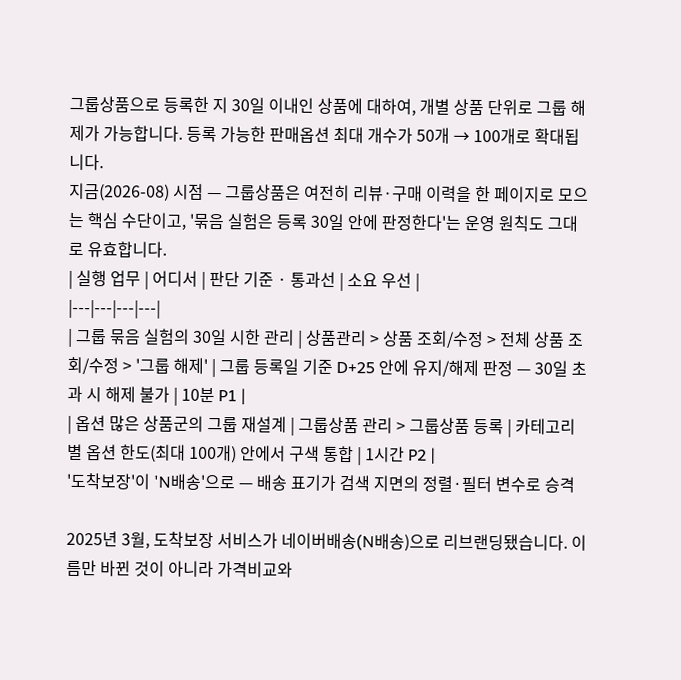그룹상품으로 등록한 지 30일 이내인 상품에 대하여, 개별 상품 단위로 그룹 해제가 가능합니다. 등록 가능한 판매옵션 최대 개수가 50개 → 100개로 확대됩니다.
지금(2026-08) 시점 — 그룹상품은 여전히 리뷰·구매 이력을 한 페이지로 모으는 핵심 수단이고, '묶음 실험은 등록 30일 안에 판정한다'는 운영 원칙도 그대로 유효합니다.
| 실행 업무 | 어디서 | 판단 기준 · 통과선 | 소요 우선 |
|---|---|---|---|
| 그룹 묶음 실험의 30일 시한 관리 | 상품관리 > 상품 조회/수정 > 전체 상품 조회/수정 > '그룹 해제' | 그룹 등록일 기준 D+25 안에 유지/해제 판정 — 30일 초과 시 해제 불가 | 10분 P1 |
| 옵션 많은 상품군의 그룹 재설계 | 그룹상품 관리 > 그룹상품 등록 | 카테고리별 옵션 한도(최대 100개) 안에서 구색 통합 | 1시간 P2 |
'도착보장'이 'N배송'으로 — 배송 표기가 검색 지면의 정렬·필터 변수로 승격

2025년 3월, 도착보장 서비스가 네이버배송(N배송)으로 리브랜딩됐습니다. 이름만 바뀐 것이 아니라 가격비교와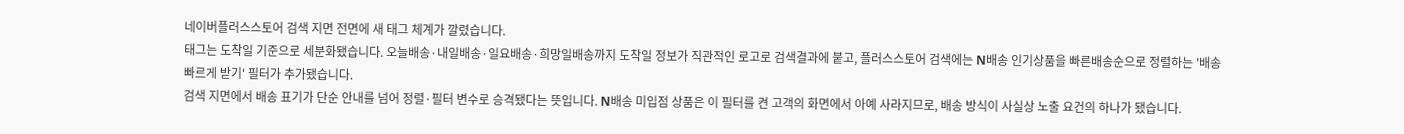네이버플러스스토어 검색 지면 전면에 새 태그 체계가 깔렸습니다.
태그는 도착일 기준으로 세분화됐습니다. 오늘배송·내일배송·일요배송·희망일배송까지 도착일 정보가 직관적인 로고로 검색결과에 붙고, 플러스스토어 검색에는 N배송 인기상품을 빠른배송순으로 정렬하는 '배송 빠르게 받기' 필터가 추가됐습니다.
검색 지면에서 배송 표기가 단순 안내를 넘어 정렬·필터 변수로 승격됐다는 뜻입니다. N배송 미입점 상품은 이 필터를 켠 고객의 화면에서 아예 사라지므로, 배송 방식이 사실상 노출 요건의 하나가 됐습니다.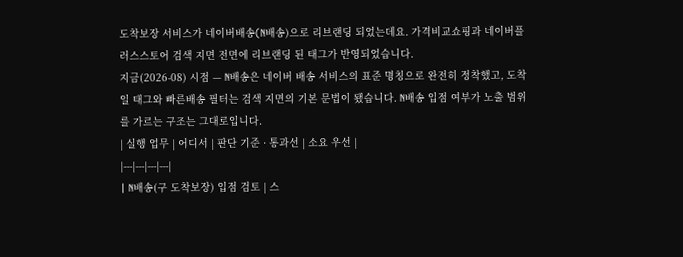도착보장 서비스가 네이버배송(N배송)으로 리브랜딩 되었는데요. 가격비교쇼핑과 네이버플러스스토어 검색 지면 전면에 리브랜딩 된 태그가 반영되었습니다.
지금(2026-08) 시점 — N배송은 네이버 배송 서비스의 표준 명칭으로 완전히 정착했고, 도착일 태그와 빠른배송 필터는 검색 지면의 기본 문법이 됐습니다. N배송 입점 여부가 노출 범위를 가르는 구조는 그대로입니다.
| 실행 업무 | 어디서 | 판단 기준 · 통과선 | 소요 우선 |
|---|---|---|---|
| N배송(구 도착보장) 입점 검토 | 스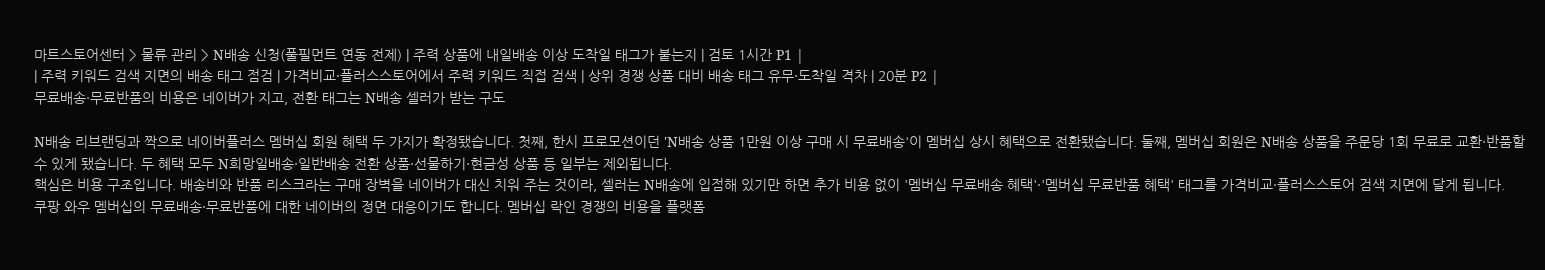마트스토어센터 > 물류 관리 > N배송 신청(풀필먼트 연동 전제) | 주력 상품에 내일배송 이상 도착일 태그가 붙는지 | 검토 1시간 P1 |
| 주력 키워드 검색 지면의 배송 태그 점검 | 가격비교·플러스스토어에서 주력 키워드 직접 검색 | 상위 경쟁 상품 대비 배송 태그 유무·도착일 격차 | 20분 P2 |
무료배송·무료반품의 비용은 네이버가 지고, 전환 태그는 N배송 셀러가 받는 구도

N배송 리브랜딩과 짝으로 네이버플러스 멤버십 회원 혜택 두 가지가 확정됐습니다. 첫째, 한시 프로모션이던 'N배송 상품 1만원 이상 구매 시 무료배송'이 멤버십 상시 혜택으로 전환됐습니다. 둘째, 멤버십 회원은 N배송 상품을 주문당 1회 무료로 교환·반품할 수 있게 됐습니다. 두 혜택 모두 N희망일배송·일반배송 전환 상품·선물하기·현금성 상품 등 일부는 제외됩니다.
핵심은 비용 구조입니다. 배송비와 반품 리스크라는 구매 장벽을 네이버가 대신 치워 주는 것이라, 셀러는 N배송에 입점해 있기만 하면 추가 비용 없이 '멤버십 무료배송 혜택'·'멤버십 무료반품 혜택' 태그를 가격비교·플러스스토어 검색 지면에 달게 됩니다.
쿠팡 와우 멤버십의 무료배송·무료반품에 대한 네이버의 정면 대응이기도 합니다. 멤버십 락인 경쟁의 비용을 플랫폼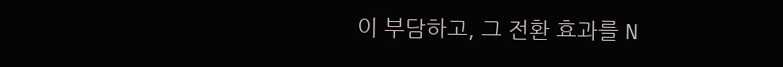이 부담하고, 그 전환 효과를 N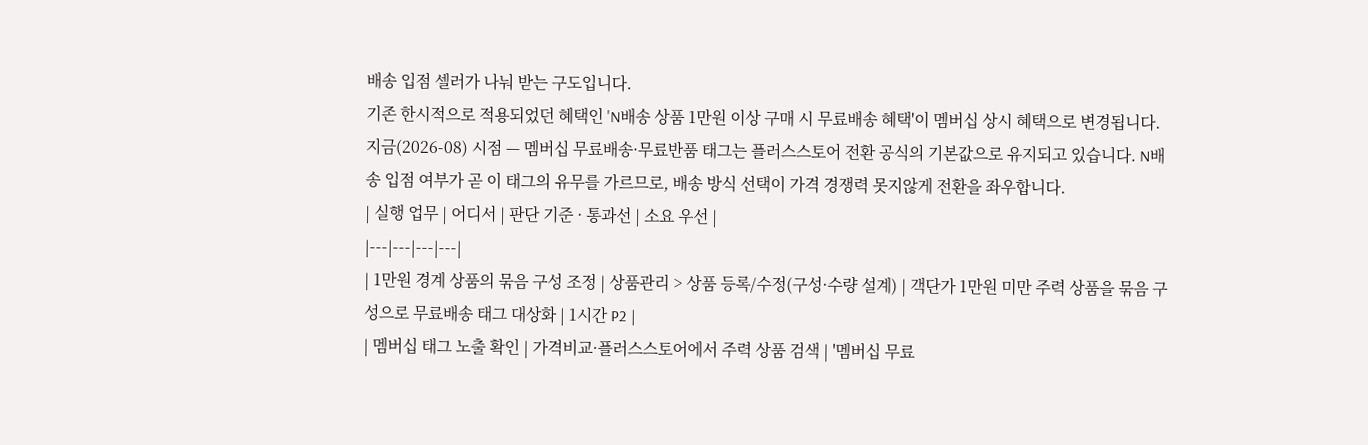배송 입점 셀러가 나눠 받는 구도입니다.
기존 한시적으로 적용되었던 혜택인 'N배송 상품 1만원 이상 구매 시 무료배송 혜택'이 멤버십 상시 혜택으로 변경됩니다.
지금(2026-08) 시점 — 멤버십 무료배송·무료반품 태그는 플러스스토어 전환 공식의 기본값으로 유지되고 있습니다. N배송 입점 여부가 곧 이 태그의 유무를 가르므로, 배송 방식 선택이 가격 경쟁력 못지않게 전환을 좌우합니다.
| 실행 업무 | 어디서 | 판단 기준 · 통과선 | 소요 우선 |
|---|---|---|---|
| 1만원 경계 상품의 묶음 구성 조정 | 상품관리 > 상품 등록/수정(구성·수량 설계) | 객단가 1만원 미만 주력 상품을 묶음 구성으로 무료배송 태그 대상화 | 1시간 P2 |
| 멤버십 태그 노출 확인 | 가격비교·플러스스토어에서 주력 상품 검색 | '멤버십 무료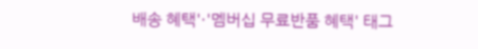배송 혜택'·'멤버십 무료반품 혜택' 태그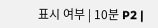표시 여부 | 10분 P2 |